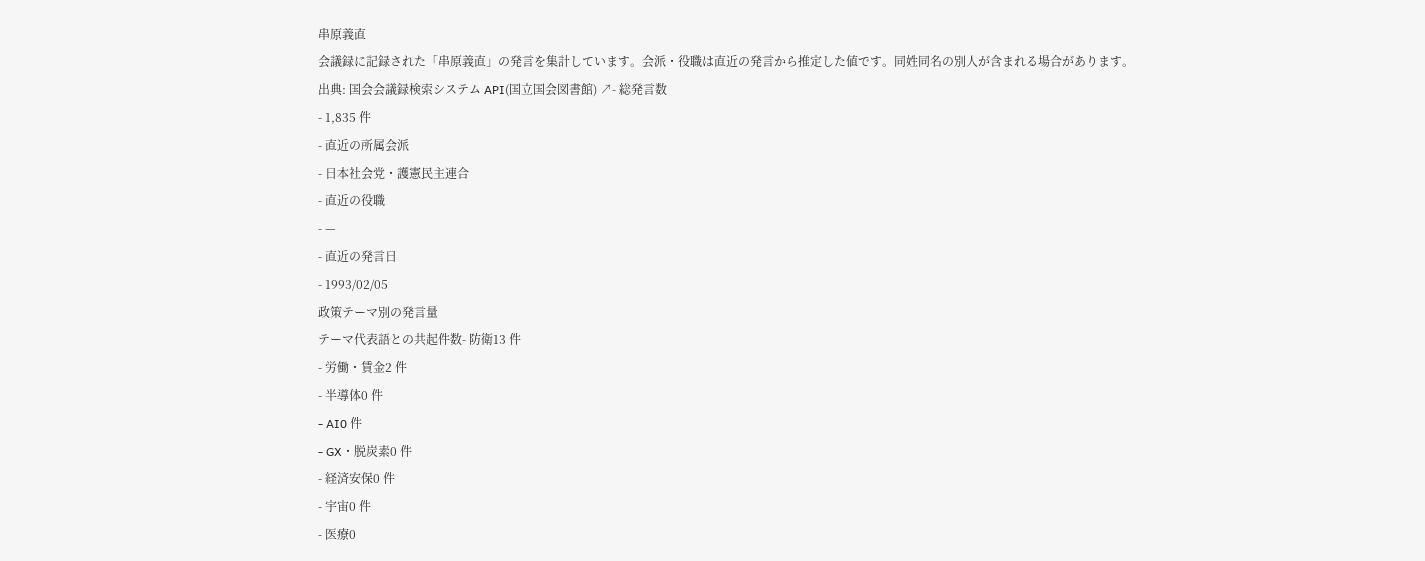串原義直
会議録に記録された「串原義直」の発言を集計しています。会派・役職は直近の発言から推定した値です。同姓同名の別人が含まれる場合があります。
出典: 国会会議録検索システム API(国立国会図書館) ↗- 総発言数
- 1,835 件
- 直近の所属会派
- 日本社会党・護憲民主連合
- 直近の役職
- —
- 直近の発言日
- 1993/02/05
政策テーマ別の発言量
テーマ代表語との共起件数- 防衛13 件
- 労働・賃金2 件
- 半導体0 件
- AI0 件
- GX・脱炭素0 件
- 経済安保0 件
- 宇宙0 件
- 医療0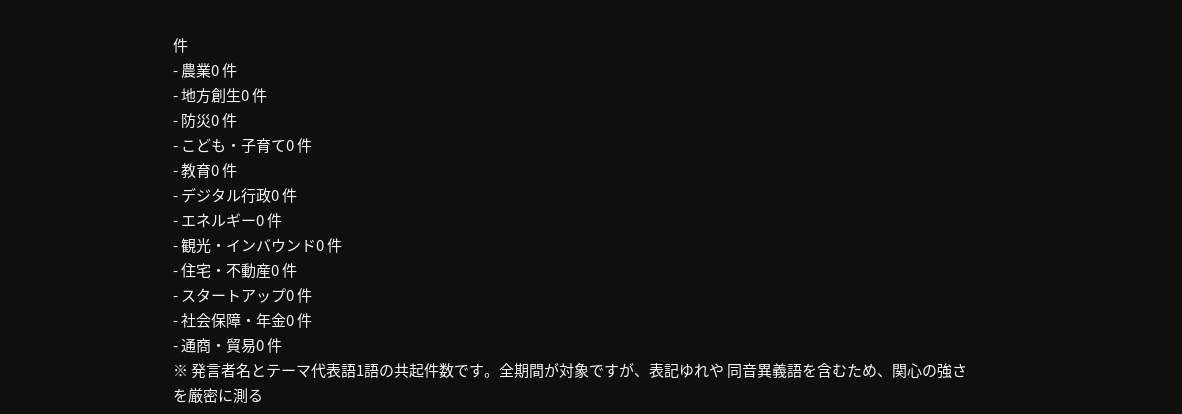件
- 農業0 件
- 地方創生0 件
- 防災0 件
- こども・子育て0 件
- 教育0 件
- デジタル行政0 件
- エネルギー0 件
- 観光・インバウンド0 件
- 住宅・不動産0 件
- スタートアップ0 件
- 社会保障・年金0 件
- 通商・貿易0 件
※ 発言者名とテーマ代表語1語の共起件数です。全期間が対象ですが、表記ゆれや 同音異義語を含むため、関心の強さを厳密に測る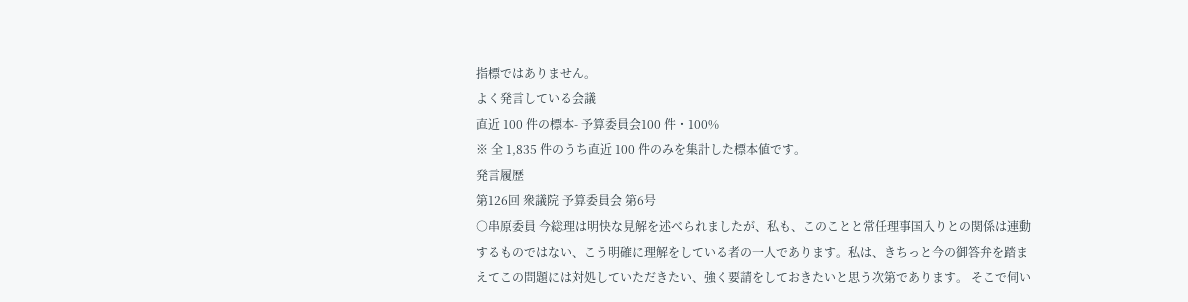指標ではありません。
よく発言している会議
直近 100 件の標本- 予算委員会100 件・100%
※ 全 1,835 件のうち直近 100 件のみを集計した標本値です。
発言履歴
第126回 衆議院 予算委員会 第6号
○串原委員 今総理は明快な見解を述べられましたが、私も、このことと常任理事国入りとの関係は連動するものではない、こう明確に理解をしている者の一人であります。私は、きちっと今の御答弁を踏まえてこの問題には対処していただきたい、強く要請をしておきたいと思う次第であります。 そこで伺い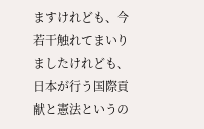ますけれども、今若干触れてまいりましたけれども、日本が行う国際貢献と憲法というの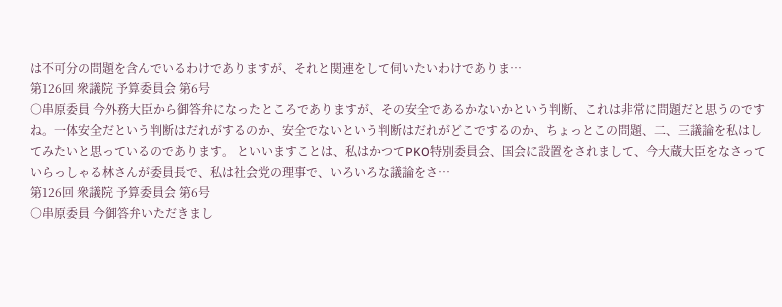は不可分の問題を含んでいるわけでありますが、それと関連をして伺いたいわけでありま…
第126回 衆議院 予算委員会 第6号
○串原委員 今外務大臣から御答弁になったところでありますが、その安全であるかないかという判断、これは非常に問題だと思うのですね。一体安全だという判断はだれがするのか、安全でないという判断はだれがどこでするのか、ちょっとこの問題、二、三議論を私はしてみたいと思っているのであります。 といいますことは、私はかつてPKO特別委員会、国会に設置をされまして、今大蔵大臣をなさっていらっしゃる林さんが委員長で、私は社会党の理事で、いろいろな議論をさ…
第126回 衆議院 予算委員会 第6号
○串原委員 今御答弁いただきまし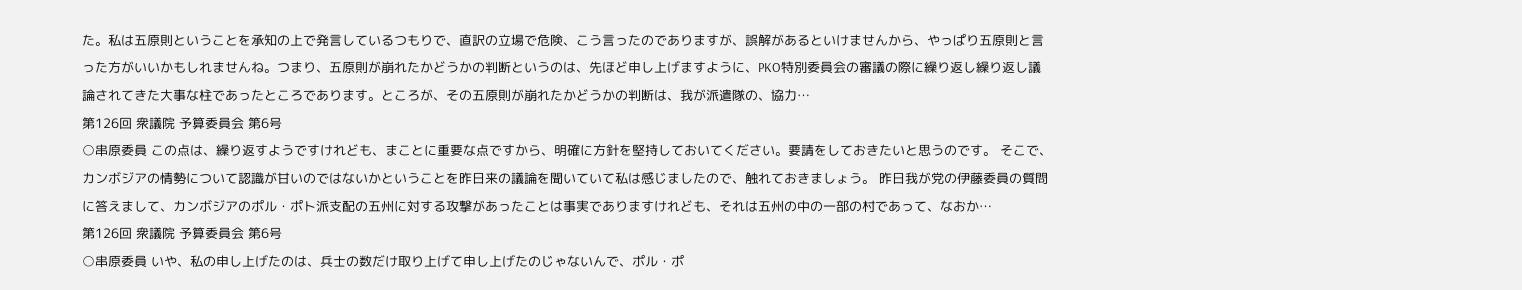た。私は五原則ということを承知の上で発言しているつもりで、直訳の立場で危険、こう言ったのでありますが、誤解があるといけませんから、やっぱり五原則と言った方がいいかもしれませんね。つまり、五原則が崩れたかどうかの判断というのは、先ほど申し上げますように、PKO特別委員会の審議の際に繰り返し繰り返し議論されてきた大事な柱であったところであります。ところが、その五原則が崩れたかどうかの判断は、我が派遣隊の、協力…
第126回 衆議院 予算委員会 第6号
○串原委員 この点は、繰り返すようですけれども、まことに重要な点ですから、明確に方針を堅持しておいてください。要請をしておきたいと思うのです。 そこで、カンボジアの情勢について認識が甘いのではないかということを昨日来の議論を聞いていて私は感じましたので、触れておきましょう。 昨日我が党の伊藤委員の質問に答えまして、カンボジアのポル・ポト派支配の五州に対する攻撃があったことは事実でありますけれども、それは五州の中の一部の村であって、なおか…
第126回 衆議院 予算委員会 第6号
○串原委員 いや、私の申し上げたのは、兵士の数だけ取り上げて申し上げたのじゃないんで、ポル・ポ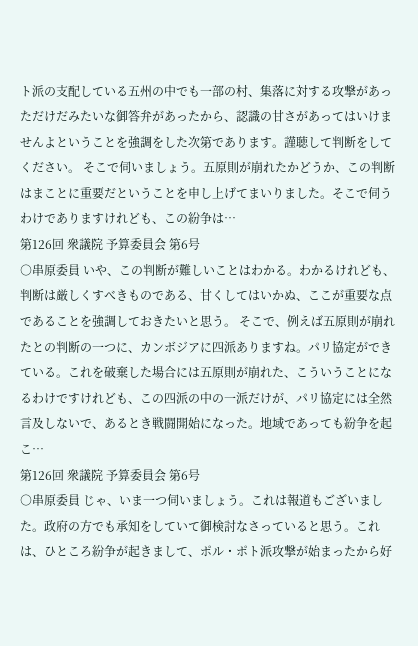ト派の支配している五州の中でも一部の村、集落に対する攻撃があっただけだみたいな御答弁があったから、認識の甘さがあってはいけませんよということを強調をした次第であります。謹聴して判断をしてください。 そこで伺いましょう。五原則が崩れたかどうか、この判断はまことに重要だということを申し上げてまいりました。そこで伺うわけでありますけれども、この紛争は…
第126回 衆議院 予算委員会 第6号
○串原委員 いや、この判断が難しいことはわかる。わかるけれども、判断は厳しくすべきものである、甘くしてはいかぬ、ここが重要な点であることを強調しておきたいと思う。 そこで、例えば五原則が崩れたとの判断の一つに、カンボジアに四派ありますね。パリ協定ができている。これを破棄した場合には五原則が崩れた、こういうことになるわけですけれども、この四派の中の一派だけが、パリ協定には全然言及しないで、あるとき戦闘開始になった。地域であっても紛争を起こ…
第126回 衆議院 予算委員会 第6号
○串原委員 じゃ、いま一つ伺いましょう。これは報道もございました。政府の方でも承知をしていて御検討なさっていると思う。これは、ひところ紛争が起きまして、ポル・ポト派攻撃が始まったから好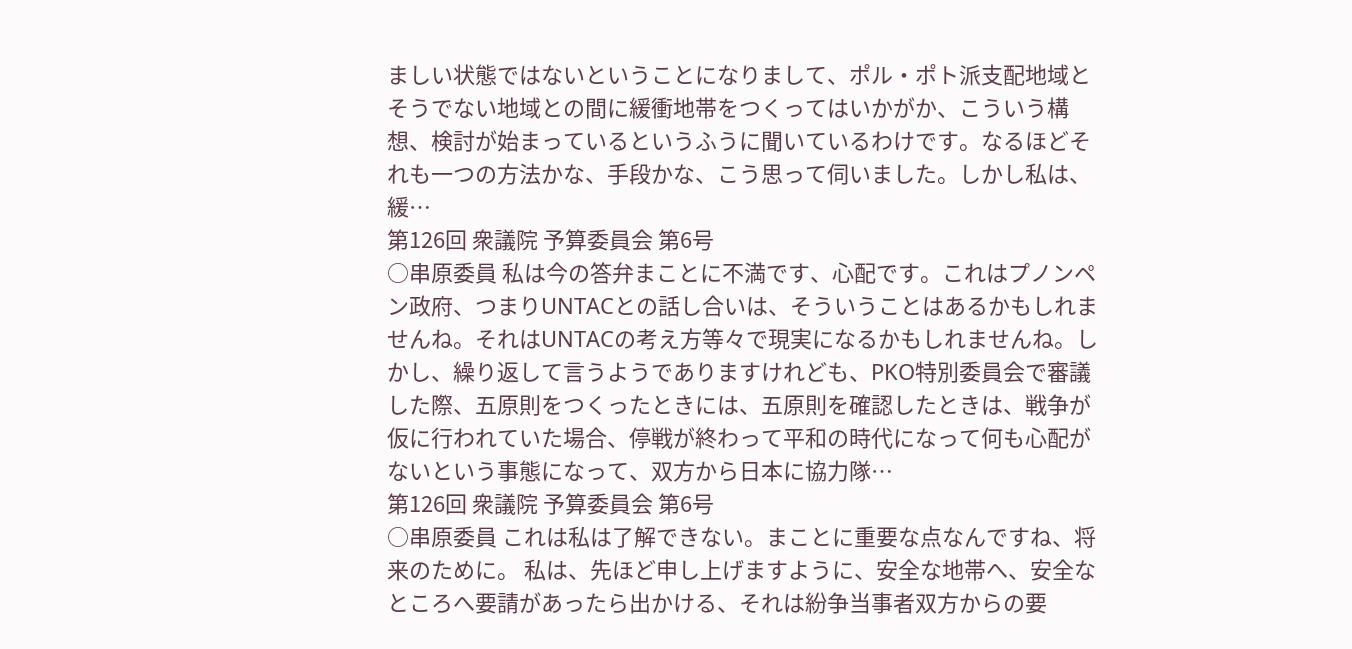ましい状態ではないということになりまして、ポル・ポト派支配地域とそうでない地域との間に緩衝地帯をつくってはいかがか、こういう構想、検討が始まっているというふうに聞いているわけです。なるほどそれも一つの方法かな、手段かな、こう思って伺いました。しかし私は、緩…
第126回 衆議院 予算委員会 第6号
○串原委員 私は今の答弁まことに不満です、心配です。これはプノンペン政府、つまりUNTACとの話し合いは、そういうことはあるかもしれませんね。それはUNTACの考え方等々で現実になるかもしれませんね。しかし、繰り返して言うようでありますけれども、PKO特別委員会で審議した際、五原則をつくったときには、五原則を確認したときは、戦争が仮に行われていた場合、停戦が終わって平和の時代になって何も心配がないという事態になって、双方から日本に協力隊…
第126回 衆議院 予算委員会 第6号
○串原委員 これは私は了解できない。まことに重要な点なんですね、将来のために。 私は、先ほど申し上げますように、安全な地帯へ、安全なところへ要請があったら出かける、それは紛争当事者双方からの要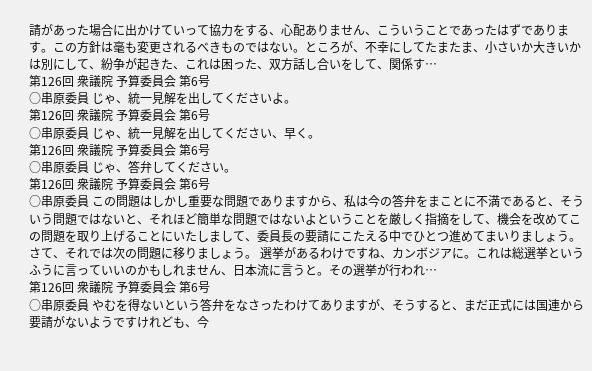請があった場合に出かけていって協力をする、心配ありません、こういうことであったはずであります。この方針は毫も変更されるべきものではない。ところが、不幸にしてたまたま、小さいか大きいかは別にして、紛争が起きた、これは困った、双方話し合いをして、関係す…
第126回 衆議院 予算委員会 第6号
○串原委員 じゃ、統一見解を出してくださいよ。
第126回 衆議院 予算委員会 第6号
○串原委員 じゃ、統一見解を出してください、早く。
第126回 衆議院 予算委員会 第6号
○串原委員 じゃ、答弁してください。
第126回 衆議院 予算委員会 第6号
○串原委員 この問題はしかし重要な問題でありますから、私は今の答弁をまことに不満であると、そういう問題ではないと、それほど簡単な問題ではないよということを厳しく指摘をして、機会を改めてこの問題を取り上げることにいたしまして、委員長の要請にこたえる中でひとつ進めてまいりましょう。 さて、それでは次の問題に移りましょう。 選挙があるわけですね、カンボジアに。これは総選挙というふうに言っていいのかもしれません、日本流に言うと。その選挙が行われ…
第126回 衆議院 予算委員会 第6号
○串原委員 やむを得ないという答弁をなさったわけてありますが、そうすると、まだ正式には国連から要請がないようですけれども、今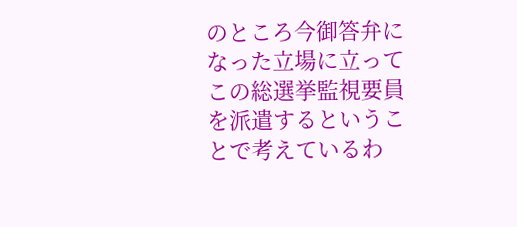のところ今御答弁になった立場に立ってこの総選挙監視要員を派遣するということで考えているわ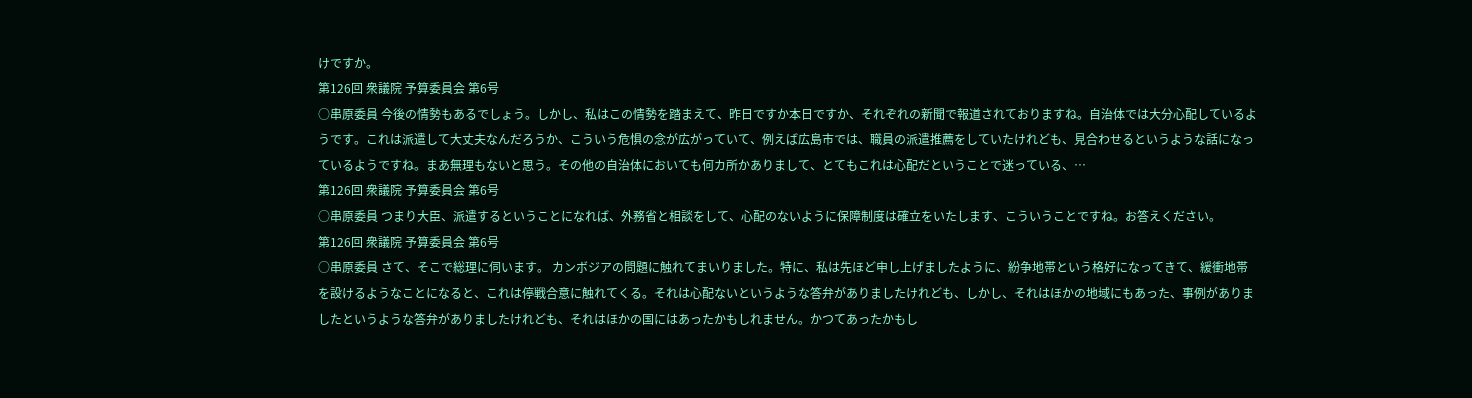けですか。
第126回 衆議院 予算委員会 第6号
○串原委員 今後の情勢もあるでしょう。しかし、私はこの情勢を踏まえて、昨日ですか本日ですか、それぞれの新聞で報道されておりますね。自治体では大分心配しているようです。これは派遣して大丈夫なんだろうか、こういう危惧の念が広がっていて、例えば広島市では、職員の派遣推薦をしていたけれども、見合わせるというような話になっているようですね。まあ無理もないと思う。その他の自治体においても何カ所かありまして、とてもこれは心配だということで迷っている、…
第126回 衆議院 予算委員会 第6号
○串原委員 つまり大臣、派遣するということになれば、外務省と相談をして、心配のないように保障制度は確立をいたします、こういうことですね。お答えください。
第126回 衆議院 予算委員会 第6号
○串原委員 さて、そこで総理に伺います。 カンボジアの問題に触れてまいりました。特に、私は先ほど申し上げましたように、紛争地帯という格好になってきて、緩衝地帯を設けるようなことになると、これは停戦合意に触れてくる。それは心配ないというような答弁がありましたけれども、しかし、それはほかの地域にもあった、事例がありましたというような答弁がありましたけれども、それはほかの国にはあったかもしれません。かつてあったかもし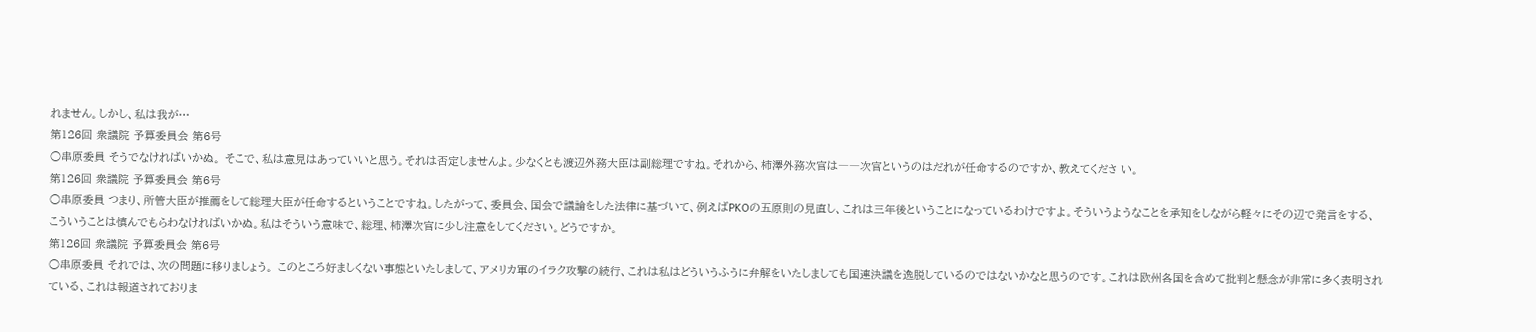れません。しかし、私は我が…
第126回 衆議院 予算委員会 第6号
○串原委員 そうでなければいかぬ。 そこで、私は意見はあっていいと思う。それは否定しませんよ。少なくとも渡辺外務大臣は副総理ですね。それから、柿澤外務次官は――次官というのはだれが任命するのですか、教えてくださ い。
第126回 衆議院 予算委員会 第6号
○串原委員 つまり、所管大臣が推薦をして総理大臣が任命するということですね。したがって、委員会、国会で議論をした法律に基づいて、例えばPKOの五原則の見直し、これは三年後ということになっているわけですよ。そういうようなことを承知をしながら軽々にその辺で発言をする、こういうことは慎んでもらわなければいかぬ。私はそういう意味で、総理、柿澤次官に少し注意をしてください。どうですか。
第126回 衆議院 予算委員会 第6号
○串原委員 それでは、次の問題に移りましょう。 このところ好ましくない事態といたしまして、アメリカ軍のイラク攻撃の続行、これは私はどういうふうに弁解をいたしましても国連決議を逸脱しているのではないかなと思うのです。これは欧州各国を含めて批判と懸念が非常に多く表明されている、これは報道されておりま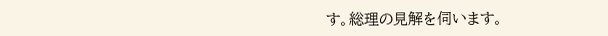す。総理の見解を伺います。